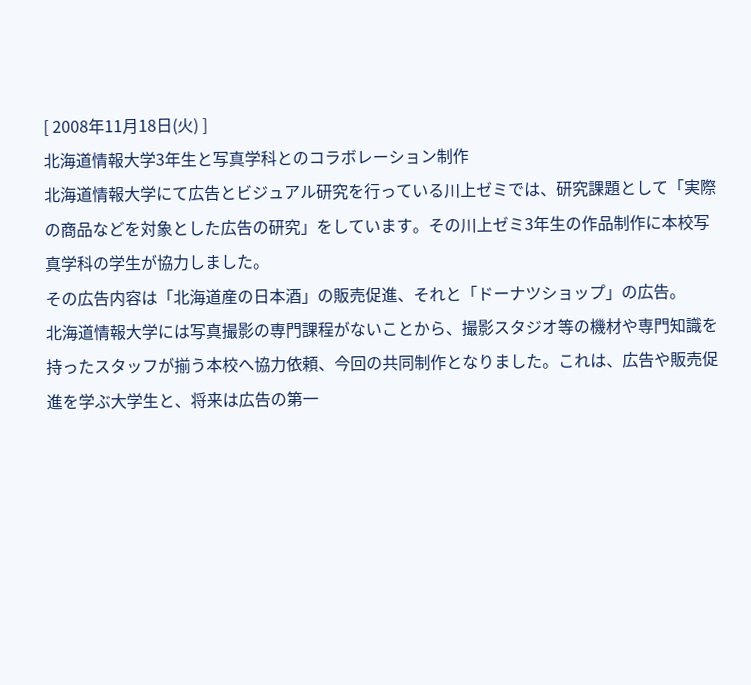[ 2008年11月18日(火) ]
北海道情報大学3年生と写真学科とのコラボレーション制作
北海道情報大学にて広告とビジュアル研究を行っている川上ゼミでは、研究課題として「実際の商品などを対象とした広告の研究」をしています。その川上ゼミ3年生の作品制作に本校写真学科の学生が協力しました。
その広告内容は「北海道産の日本酒」の販売促進、それと「ドーナツショップ」の広告。
北海道情報大学には写真撮影の専門課程がないことから、撮影スタジオ等の機材や専門知識を持ったスタッフが揃う本校へ協力依頼、今回の共同制作となりました。これは、広告や販売促進を学ぶ大学生と、将来は広告の第一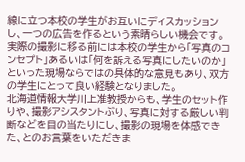線に立つ本校の学生がお互いにディスカッションし、一つの広告を作るという素晴らしい機会です。
実際の撮影に移る前には本校の学生から「写真のコンセプト」あるいは「何を訴える写真にしたいのか」といった現場ならではの具体的な意見もあり、双方の学生にとって良い経験となりました。
北海道情報大学川上准教授からも、学生のセット作りや、撮影アシスタントぶり、写真に対する厳しい判断などを目の当たりにし、撮影の現場を体感できた、とのお言葉をいただきま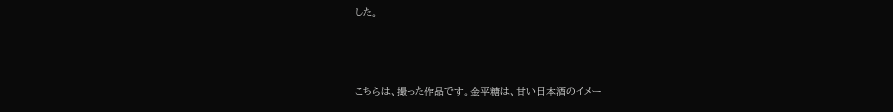した。



こちらは、撮った作品です。金平糖は、甘い日本酒のイメー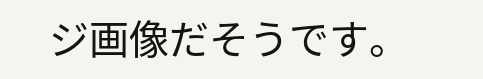ジ画像だそうです。